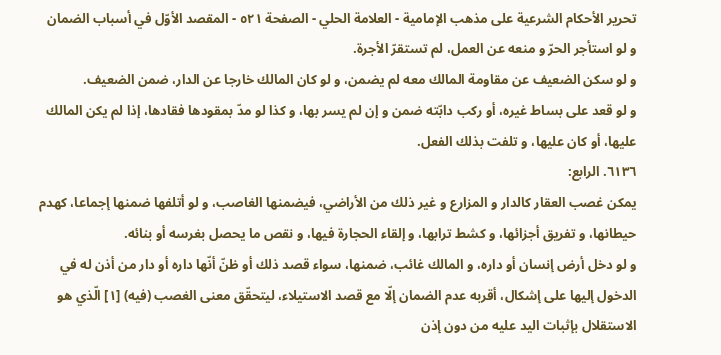تحرير الأحكام الشرعية على مذهب الإمامية - العلامة الحلي - الصفحة ٥٢١ - المقصد الأوّل في أسباب الضمان
و لو استأجر الحرّ و منعه عن العمل، لم تستقرّ الأجرة.
و لو سكن الضعيف عن مقاومة المالك معه لم يضمن، و لو كان المالك خارجا عن الدار، ضمن الضعيف.
و لو قعد على بساط غيره، أو ركب دابّته ضمن و إن لم يسر بها، و كذا لو مدّ بمقودها فقادها، إذا لم يكن المالك عليها، أو كان عليها، و تلفت بذلك الفعل.
٦١٣٦. الرابع:
يمكن غصب العقار كالدار و المزارع و غير ذلك من الأراضي، فيضمنها الغاصب، و لو أتلفها ضمنها إجماعا، كهدم حيطانها، و تفريق أجزائها، و كشط ترابها، و إلقاء الحجارة فيها، و نقص ما يحصل بغرسه أو بنائه.
و لو دخل أرض إنسان أو داره، و المالك غائب، ضمنها، سواء قصد ذلك أو ظنّ أنّها داره أو دار من أذن له في الدخول إليها على إشكال، أقربه عدم الضمان إلّا مع قصد الاستيلاء، ليتحقّق معنى الغصب (فيه) [١] الّذي هو الاستقلال بإثبات اليد عليه من دون إذن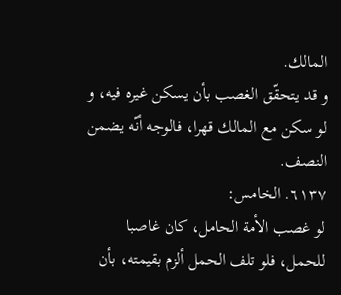المالك.
و قد يتحقّق الغصب بأن يسكن غيره فيه، و لو سكن مع المالك قهرا، فالوجه أنّه يضمن النصف.
٦١٣٧. الخامس:
لو غصب الأمة الحامل، كان غاصبا للحمل، فلو تلف الحمل ألزم بقيمته، بأن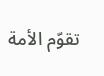تقوّم الأمة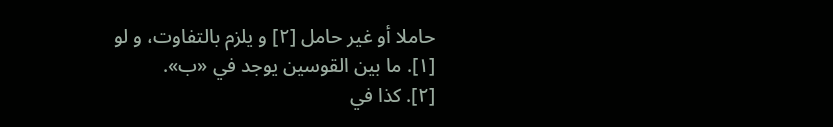حاملا أو غير حامل [٢] و يلزم بالتفاوت، و لو
[١]. ما بين القوسين يوجد في «ب».
[٢]. كذا في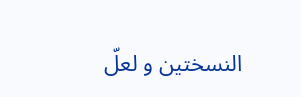النسختين و لعلّ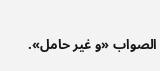الصواب «و غير حامل».